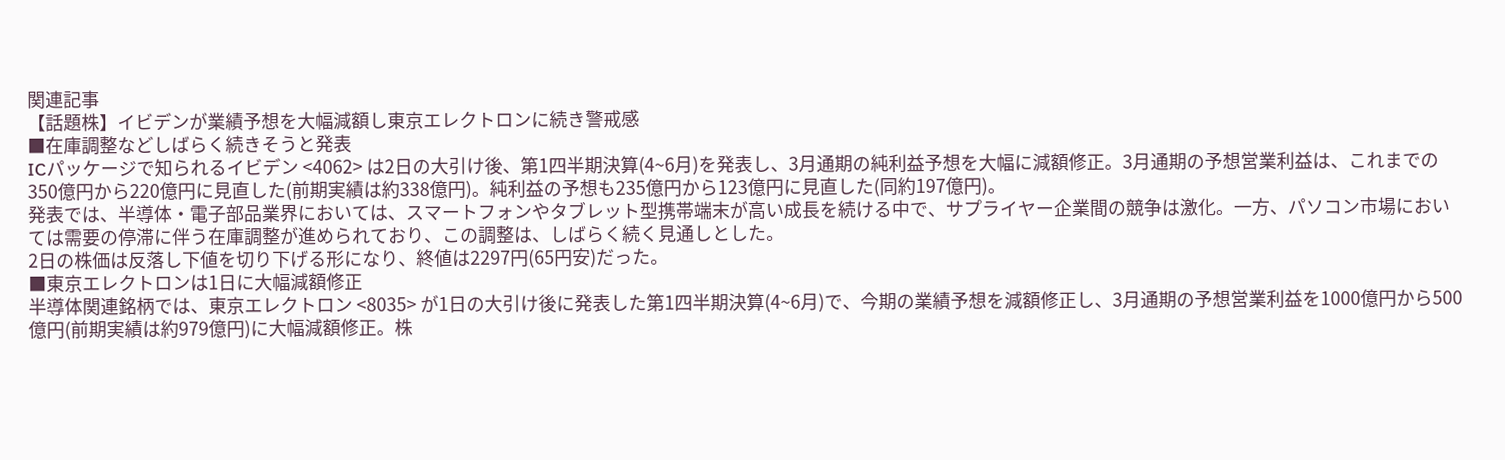関連記事
【話題株】イビデンが業績予想を大幅減額し東京エレクトロンに続き警戒感
■在庫調整などしばらく続きそうと発表
ICパッケージで知られるイビデン <4062> は2日の大引け後、第1四半期決算(4~6月)を発表し、3月通期の純利益予想を大幅に減額修正。3月通期の予想営業利益は、これまでの350億円から220億円に見直した(前期実績は約338億円)。純利益の予想も235億円から123億円に見直した(同約197億円)。
発表では、半導体・電子部品業界においては、スマートフォンやタブレット型携帯端末が高い成長を続ける中で、サプライヤー企業間の競争は激化。一方、パソコン市場においては需要の停滞に伴う在庫調整が進められており、この調整は、しばらく続く見通しとした。
2日の株価は反落し下値を切り下げる形になり、終値は2297円(65円安)だった。
■東京エレクトロンは1日に大幅減額修正
半導体関連銘柄では、東京エレクトロン <8035> が1日の大引け後に発表した第1四半期決算(4~6月)で、今期の業績予想を減額修正し、3月通期の予想営業利益を1000億円から500億円(前期実績は約979億円)に大幅減額修正。株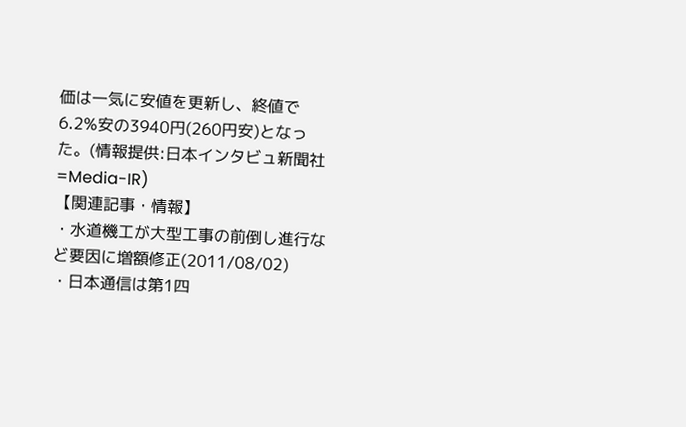価は一気に安値を更新し、終値で6.2%安の3940円(260円安)となった。(情報提供:日本インタビュ新聞社=Media-IR)
【関連記事・情報】
・水道機工が大型工事の前倒し進行など要因に増額修正(2011/08/02)
・日本通信は第1四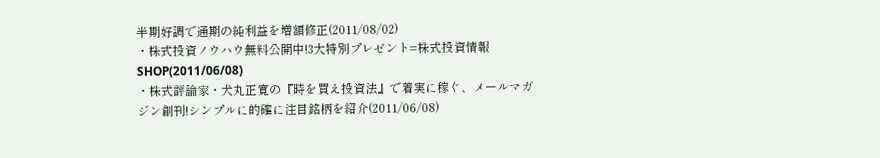半期好調で通期の純利益を増額修正(2011/08/02)
・株式投資ノウハウ無料公開中!3大特別プレゼント=株式投資情報SHOP(2011/06/08)
・株式評論家・犬丸正寛の『時を買え投資法』で着実に稼ぐ、メールマガジン創刊!シンプルに的確に注目銘柄を紹介(2011/06/08)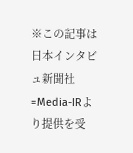※この記事は日本インタビュ新聞社=Media-IRより提供を受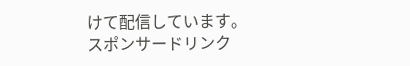けて配信しています。
スポンサードリンク